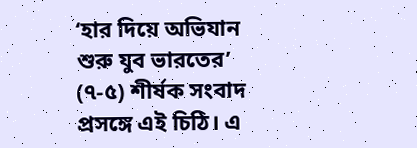‘হার দিয়ে অভিযান শুরু যুব ভারতের’ (৭-৫) শীর্ষক সংবাদ প্রসঙ্গে এই চিঠি। এ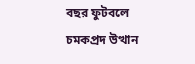বছর ফুটবলে চমকপ্রদ উত্থান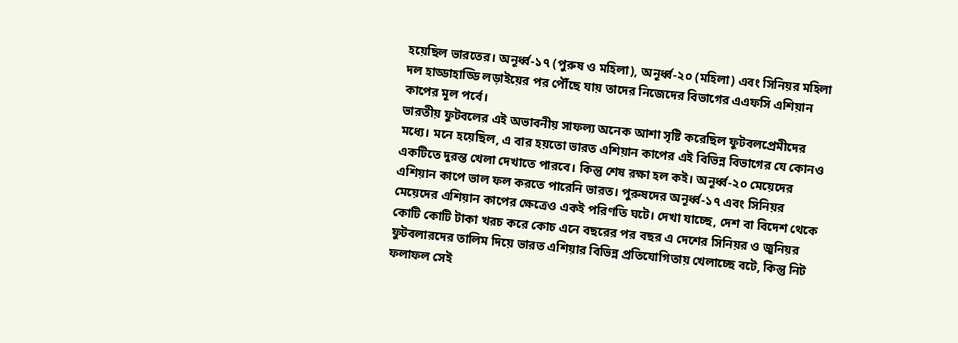হয়েছিল ভারতের। অনূর্ধ্ব-১৭ (পুরুষ ও মহিলা), অনূর্ধ্ব-২০ (মহিলা) এবং সিনিয়র মহিলা দল হাড্ডাহাড্ডি লড়াইয়ের পর পৌঁছে যায় তাদের নিজেদের বিভাগের এএফসি এশিয়ান কাপের মূল পর্বে।
ভারতীয় ফুটবলের এই অভাবনীয় সাফল্য অনেক আশা সৃষ্টি করেছিল ফুটবলপ্রেমীদের মধ্যে। মনে হয়েছিল, এ বার হয়তো ভারত এশিয়ান কাপের এই বিভিন্ন বিভাগের যে কোনও একটিতে দুরন্ত খেলা দেখাতে পারবে। কিন্তু শেষ রক্ষা হল কই। অনূর্ধ্ব-২০ মেয়েদের এশিয়ান কাপে ভাল ফল করতে পারেনি ভারত। পুরুষদের অনূর্ধ্ব-১৭ এবং সিনিয়র মেয়েদের এশিয়ান কাপের ক্ষেত্রেও একই পরিণতি ঘটে। দেখা যাচ্ছে, দেশ বা বিদেশ থেকে কোটি কোটি টাকা খরচ করে কোচ এনে বছরের পর বছর এ দেশের সিনিয়র ও জুনিয়র ফুটবলারদের তালিম দিয়ে ভারত এশিয়ার বিভিন্ন প্রতিযোগিতায় খেলাচ্ছে বটে, কিন্তু নিট ফলাফল সেই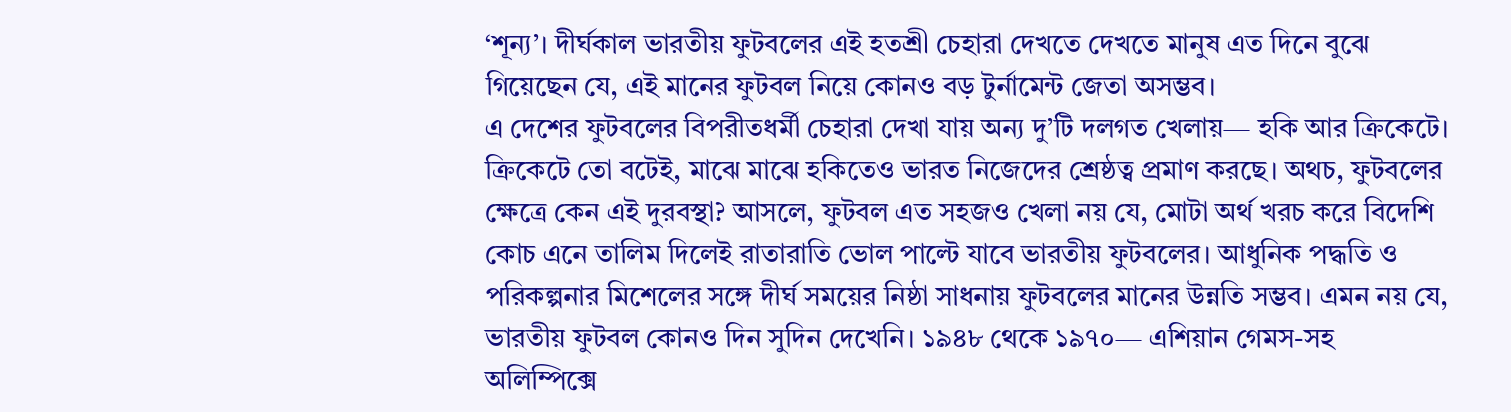‘শূন্য’। দীর্ঘকাল ভারতীয় ফুটবলের এই হতশ্রী চেহারা দেখতে দেখতে মানুষ এত দিনে বুঝে গিয়েছেন যে, এই মানের ফুটবল নিয়ে কোনও বড় টুর্নামেন্ট জেতা অসম্ভব।
এ দেশের ফুটবলের বিপরীতধর্মী চেহারা দেখা যায় অন্য দু’টি দলগত খেলায়— হকি আর ক্রিকেটে। ক্রিকেটে তো বটেই, মাঝে মাঝে হকিতেও ভারত নিজেদের শ্রেষ্ঠত্ব প্রমাণ করছে। অথচ, ফুটবলের ক্ষেত্রে কেন এই দুরবস্থা? আসলে, ফুটবল এত সহজও খেলা নয় যে, মোটা অর্থ খরচ করে বিদেশি কোচ এনে তালিম দিলেই রাতারাতি ভোল পাল্টে যাবে ভারতীয় ফুটবলের। আধুনিক পদ্ধতি ও পরিকল্পনার মিশেলের সঙ্গে দীর্ঘ সময়ের নিষ্ঠা সাধনায় ফুটবলের মানের উন্নতি সম্ভব। এমন নয় যে, ভারতীয় ফুটবল কোনও দিন সুদিন দেখেনি। ১৯৪৮ থেকে ১৯৭০— এশিয়ান গেমস-সহ অলিম্পিক্সে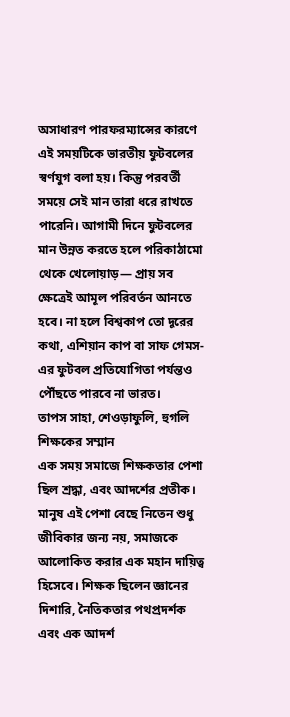অসাধারণ পারফরম্যান্সের কারণে এই সময়টিকে ভারতীয় ফুটবলের স্বর্ণযুগ বলা হয়। কিন্তু পরবর্তী সময়ে সেই মান তারা ধরে রাখতে পারেনি। আগামী দিনে ফুটবলের মান উন্নত করতে হলে পরিকাঠামো থেকে খেলোয়াড়— প্রায় সব ক্ষেত্রেই আমূল পরিবর্তন আনতে হবে। না হলে বিশ্বকাপ তো দূরের কথা, এশিয়ান কাপ বা সাফ গেমস-এর ফুটবল প্রতিযোগিতা পর্যন্তও পৌঁছতে পারবে না ভারত।
তাপস সাহা, শেওড়াফুলি, হুগলি
শিক্ষকের সম্মান
এক সময় সমাজে শিক্ষকতার পেশা ছিল শ্রদ্ধা, এবং আদর্শের প্রতীক। মানুষ এই পেশা বেছে নিতেন শুধু জীবিকার জন্য নয়, সমাজকে আলোকিত করার এক মহান দায়িত্ব হিসেবে। শিক্ষক ছিলেন জ্ঞানের দিশারি, নৈতিকতার পথপ্রদর্শক এবং এক আদর্শ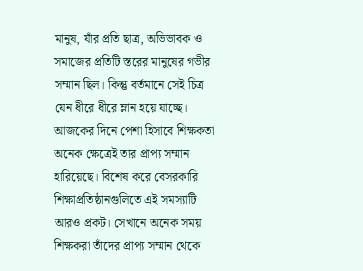মানুষ, যাঁর প্রতি ছাত্র, অভিভাবক ও সমাজের প্রতিটি স্তরের মানুষের গভীর সম্মান ছিল। কিন্তু বর্তমানে সেই চিত্র যেন ধীরে ধীরে ম্লান হয়ে যাচ্ছে। আজকের দিনে পেশা হিসাবে শিক্ষকতা অনেক ক্ষেত্রেই তার প্রাপ্য সম্মান হারিয়েছে। বিশেষ করে বেসরকারি শিক্ষাপ্রতিষ্ঠানগুলিতে এই সমস্যাটি আরও প্রকট। সেখানে অনেক সময় শিক্ষকরা তাঁদের প্রাপ্য সম্মান থেকে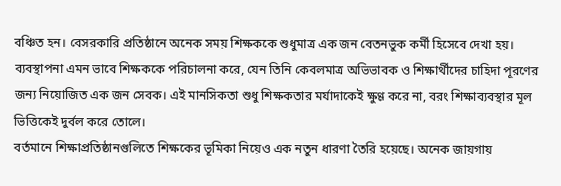বঞ্চিত হন। বেসরকারি প্রতিষ্ঠানে অনেক সময় শিক্ষককে শুধুমাত্র এক জন বেতনভুক কর্মী হিসেবে দেখা হয়। ব্যবস্থাপনা এমন ভাবে শিক্ষককে পরিচালনা করে, যেন তিনি কেবলমাত্র অভিভাবক ও শিক্ষার্থীদের চাহিদা পূরণের জন্য নিয়োজিত এক জন সেবক। এই মানসিকতা শুধু শিক্ষকতার মর্যাদাকেই ক্ষুণ্ণ করে না, বরং শিক্ষাব্যবস্থার মূল ভিত্তিকেই দুর্বল করে তোলে।
বর্তমানে শিক্ষাপ্রতিষ্ঠানগুলিতে শিক্ষকের ভূমিকা নিয়েও এক নতুন ধারণা তৈরি হয়েছে। অনেক জায়গায়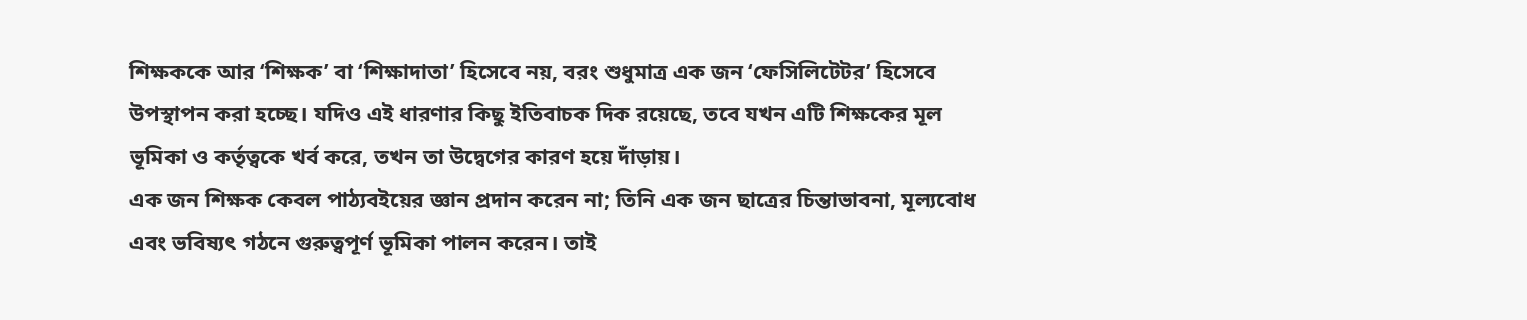শিক্ষককে আর ‘শিক্ষক’ বা ‘শিক্ষাদাতা’ হিসেবে নয়, বরং শুধুমাত্র এক জন ‘ফেসিলিটেটর’ হিসেবে উপস্থাপন করা হচ্ছে। যদিও এই ধারণার কিছু ইতিবাচক দিক রয়েছে, তবে যখন এটি শিক্ষকের মূল ভূমিকা ও কর্তৃত্বকে খর্ব করে, তখন তা উদ্বেগের কারণ হয়ে দাঁড়ায়।
এক জন শিক্ষক কেবল পাঠ্যবইয়ের জ্ঞান প্রদান করেন না; তিনি এক জন ছাত্রের চিন্তাভাবনা, মূল্যবোধ এবং ভবিষ্যৎ গঠনে গুরুত্বপূর্ণ ভূমিকা পালন করেন। তাই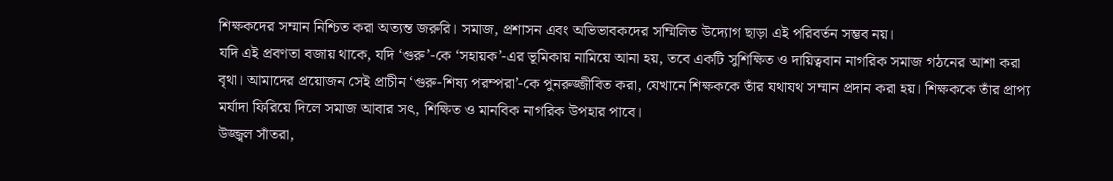শিক্ষকদের সম্মান নিশ্চিত করা অত্যন্ত জরুরি। সমাজ, প্রশাসন এবং অভিভাবকদের সম্মিলিত উদ্যোগ ছাড়া এই পরিবর্তন সম্ভব নয়।
যদি এই প্রবণতা বজায় থাকে, যদি ‘গুরু’-কে ‘সহায়ক’-এর ভূমিকায় নামিয়ে আনা হয়, তবে একটি সুশিক্ষিত ও দায়িত্ববান নাগরিক সমাজ গঠনের আশা করা বৃথা। আমাদের প্রয়োজন সেই প্রাচীন ‘গুরু-শিষ্য পরম্পরা’-কে পুনরুজ্জীবিত করা, যেখানে শিক্ষককে তাঁর যথাযথ সম্মান প্রদান করা হয়। শিক্ষককে তাঁর প্রাপ্য মর্যাদা ফিরিয়ে দিলে সমাজ আবার সৎ, শিক্ষিত ও মানবিক নাগরিক উপহার পাবে।
উজ্জ্বল সাঁতরা,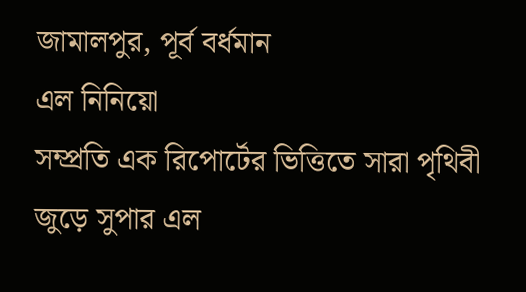জামালপুর, পূর্ব বর্ধমান
এল নিনিয়ো
সম্প্রতি এক রিপোর্টের ভিত্তিতে সারা পৃথিবী জুড়ে সুপার এল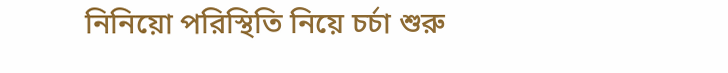নিনিয়ো পরিস্থিতি নিয়ে চর্চা শুরু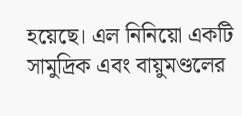হয়েছে। এল নিনিয়ো একটি সামুদ্রিক এবং বায়ুমণ্ডলের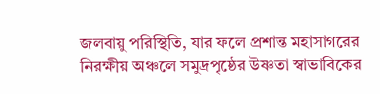জলবায়ু পরিস্থিতি, যার ফলে প্রশান্ত মহাসাগরের নিরক্ষীয় অঞ্চলে সমুদ্রপৃষ্ঠের উষ্ণতা স্বাভাবিকের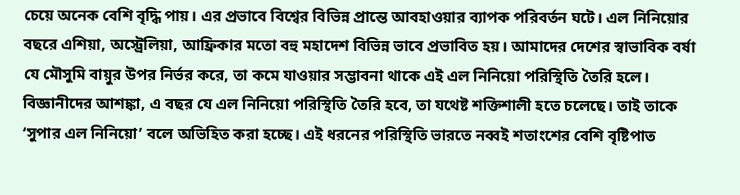চেয়ে অনেক বেশি বৃদ্ধি পায়। এর প্রভাবে বিশ্বের বিভিন্ন প্রান্তে আবহাওয়ার ব্যাপক পরিবর্তন ঘটে। এল নিনিয়োর বছরে এশিয়া, অস্ট্রেলিয়া, আফ্রিকার মতো বহু মহাদেশ বিভিন্ন ভাবে প্রভাবিত হয়। আমাদের দেশের স্বাভাবিক বর্ষা যে মৌসুমি বায়ুর উপর নির্ভর করে, তা কমে যাওয়ার সম্ভাবনা থাকে এই এল নিনিয়ো পরিস্থিতি তৈরি হলে। বিজ্ঞানীদের আশঙ্কা, এ বছর যে এল নিনিয়ো পরিস্থিতি তৈরি হবে, তা যথেষ্ট শক্তিশালী হতে চলেছে। তাই তাকে ‘সুপার এল নিনিয়ো’ বলে অভিহিত করা হচ্ছে। এই ধরনের পরিস্থিতি ভারতে নব্বই শতাংশের বেশি বৃষ্টিপাত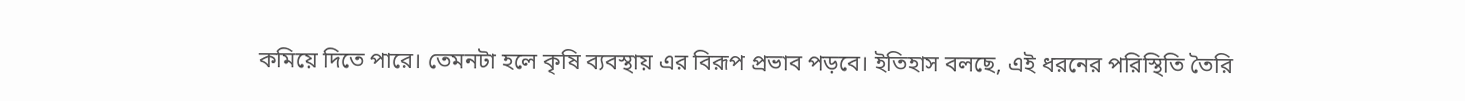কমিয়ে দিতে পারে। তেমনটা হলে কৃষি ব্যবস্থায় এর বিরূপ প্রভাব পড়বে। ইতিহাস বলছে, এই ধরনের পরিস্থিতি তৈরি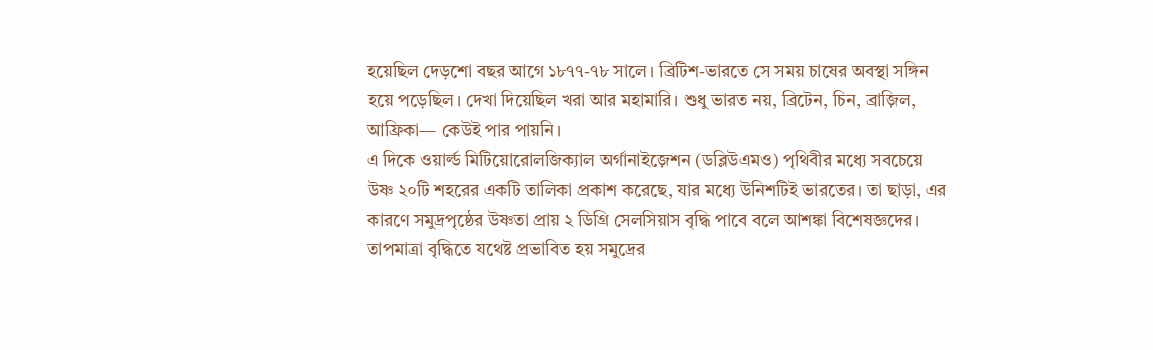হয়েছিল দেড়শো বছর আগে ১৮৭৭-৭৮ সালে। ব্রিটিশ-ভারতে সে সময় চাষের অবস্থা সঙ্গিন হয়ে পড়েছিল। দেখা দিয়েছিল খরা আর মহামারি। শুধু ভারত নয়, ব্রিটেন, চিন, ব্রাজ়িল, আফ্রিকা— কেউই পার পায়নি।
এ দিকে ওয়ার্ল্ড মিটিয়োরোলজিক্যাল অর্গানাইজ়েশন (ডব্লিউএমও) পৃথিবীর মধ্যে সবচেয়ে উষ্ণ ২০টি শহরের একটি তালিকা প্রকাশ করেছে, যার মধ্যে উনিশটিই ভারতের। তা ছাড়া, এর কারণে সমুদ্রপৃষ্ঠের উষ্ণতা প্রায় ২ ডিগ্রি সেলসিয়াস বৃদ্ধি পাবে বলে আশঙ্কা বিশেষজ্ঞদের। তাপমাত্রা বৃদ্ধিতে যথেষ্ট প্রভাবিত হয় সমুদ্রের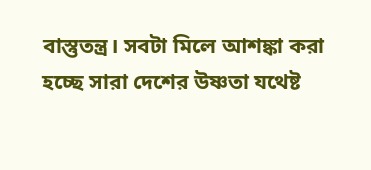বাস্তুতন্ত্র। সবটা মিলে আশঙ্কা করা হচ্ছে সারা দেশের উষ্ণতা যথেষ্ট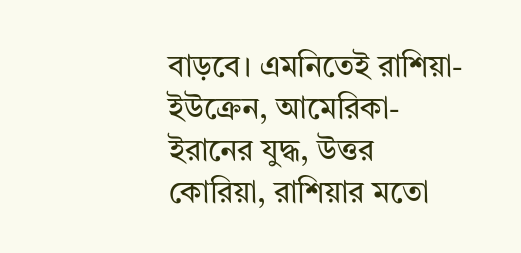বাড়বে। এমনিতেই রাশিয়া-ইউক্রেন, আমেরিকা-ইরানের যুদ্ধ, উত্তর কোরিয়া, রাশিয়ার মতো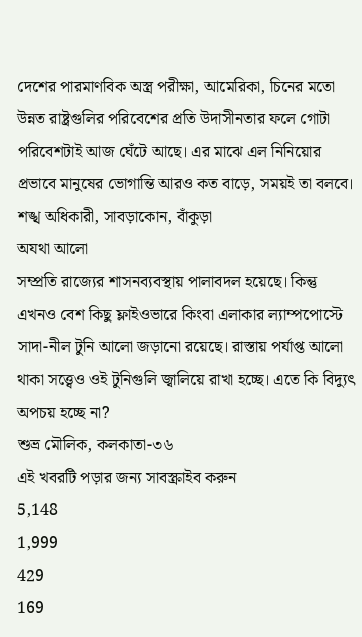দেশের পারমাণবিক অস্ত্র পরীক্ষা, আমেরিকা, চিনের মতো উন্নত রাষ্ট্রগুলির পরিবেশের প্রতি উদাসীনতার ফলে গোটা পরিবেশটাই আজ ঘেঁটে আছে। এর মাঝে এল নিনিয়োর প্রভাবে মানুষের ভোগান্তি আরও কত বাড়ে, সময়ই তা বলবে।
শঙ্খ অধিকারী, সাবড়াকোন, বাঁকুড়া
অযথা আলো
সম্প্রতি রাজ্যের শাসনব্যবস্থায় পালাবদল হয়েছে। কিন্তু এখনও বেশ কিছু ফ্লাইওভারে কিংবা এলাকার ল্যাম্পপোস্টে সাদা-নীল টুনি আলো জড়ানো রয়েছে। রাস্তায় পর্যাপ্ত আলো থাকা সত্ত্বেও ওই টুনিগুলি জ্বালিয়ে রাখা হচ্ছে। এতে কি বিদ্যুৎ অপচয় হচ্ছে না?
শুভ্র মৌলিক, কলকাতা-৩৬
এই খবরটি পড়ার জন্য সাবস্ক্রাইব করুন
5,148
1,999
429
169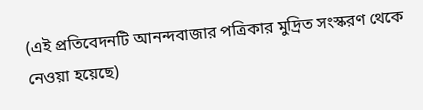(এই প্রতিবেদনটি আনন্দবাজার পত্রিকার মুদ্রিত সংস্করণ থেকে নেওয়া হয়েছে)